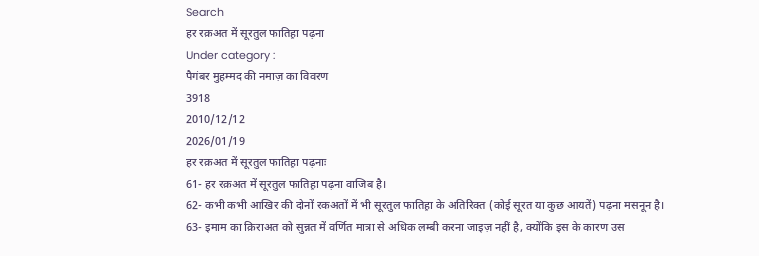Search
हर रक़अत में सूरतुल फातिह़ा पढ़ना
Under category :
पैगंबर मुहम्मद की नमाज़ का विवरण
3918
2010/12/12
2026/01/19
हर रक़अत में सूरतुल फातिह़ा पढ़नाः
61- हर रक़अत में सूरतुल फातिह़ा पढ़ना वाजिब है।
62- कभी कभी आखिर की दोनों रकअतों में भी सूरतुल फातिह़ा के अतिरिक्त (कोई सूरत या कुछ आयतें) पढ़ना मसनून है।
63- इमाम का क़िराअत को सुन्नत में वर्णित मात्रा से अधिक लम्बी करना जाइज़ नहीं है, क्योंकि इस के कारण उस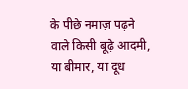के पीछे नमाज़ पढ़ने वाले किसी बूढ़े आदमी, या बीमार, या दूध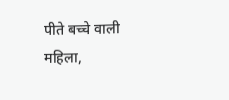पीते बच्चे वाली महिला,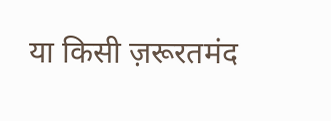या किसी ज़रूरतमंद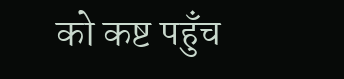को कष्ट पहुँच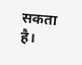सकता है।